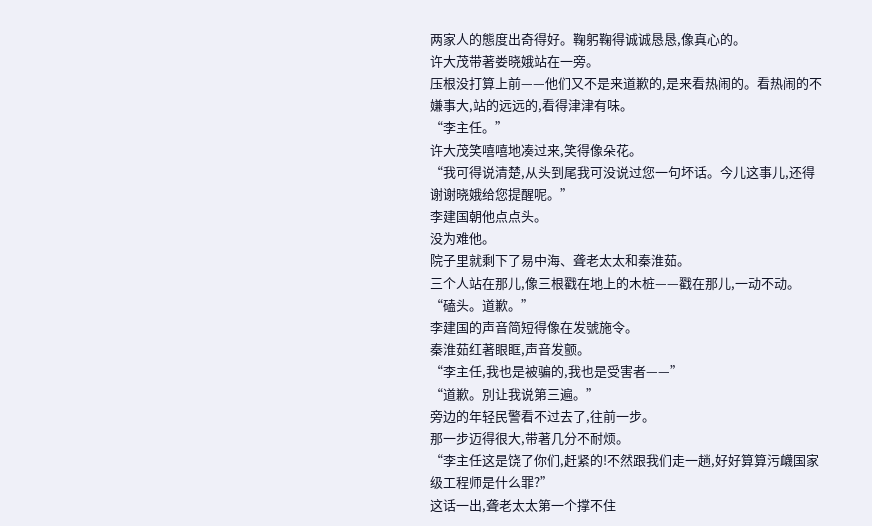两家人的態度出奇得好。鞠躬鞠得诚诚恳恳,像真心的。
许大茂带著娄晓娥站在一旁。
压根没打算上前——他们又不是来道歉的,是来看热闹的。看热闹的不嫌事大,站的远远的,看得津津有味。
“李主任。”
许大茂笑嘻嘻地凑过来,笑得像朵花。
“我可得说清楚,从头到尾我可没说过您一句坏话。今儿这事儿,还得谢谢晓娥给您提醒呢。”
李建国朝他点点头。
没为难他。
院子里就剩下了易中海、聋老太太和秦淮茹。
三个人站在那儿,像三根戳在地上的木桩——戳在那儿,一动不动。
“磕头。道歉。”
李建国的声音简短得像在发號施令。
秦淮茹红著眼眶,声音发颤。
“李主任,我也是被骗的,我也是受害者——”
“道歉。別让我说第三遍。”
旁边的年轻民警看不过去了,往前一步。
那一步迈得很大,带著几分不耐烦。
“李主任这是饶了你们,赶紧的!不然跟我们走一趟,好好算算污衊国家级工程师是什么罪?”
这话一出,聋老太太第一个撑不住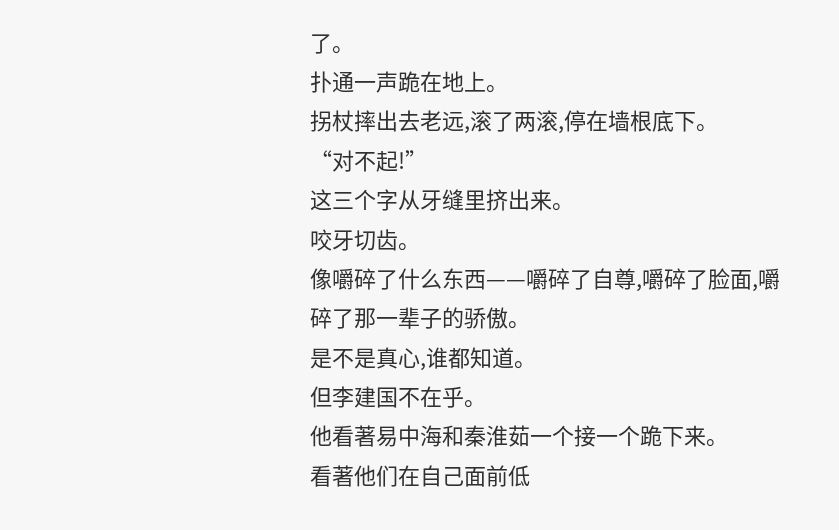了。
扑通一声跪在地上。
拐杖摔出去老远,滚了两滚,停在墙根底下。
“对不起!”
这三个字从牙缝里挤出来。
咬牙切齿。
像嚼碎了什么东西——嚼碎了自尊,嚼碎了脸面,嚼碎了那一辈子的骄傲。
是不是真心,谁都知道。
但李建国不在乎。
他看著易中海和秦淮茹一个接一个跪下来。
看著他们在自己面前低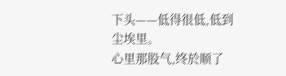下头——低得很低,低到尘埃里。
心里那股气,终於顺了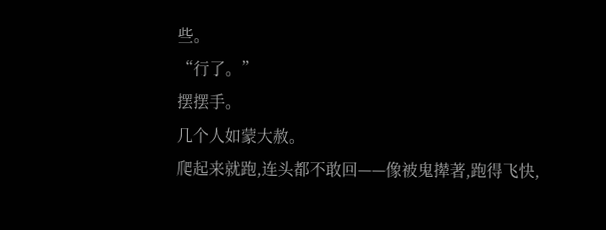些。
“行了。”
摆摆手。
几个人如蒙大赦。
爬起来就跑,连头都不敢回——像被鬼撵著,跑得飞快,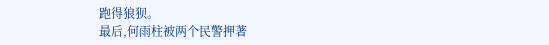跑得狼狈。
最后,何雨柱被两个民警押著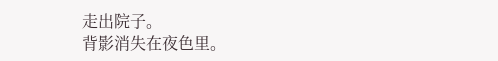走出院子。
背影消失在夜色里。